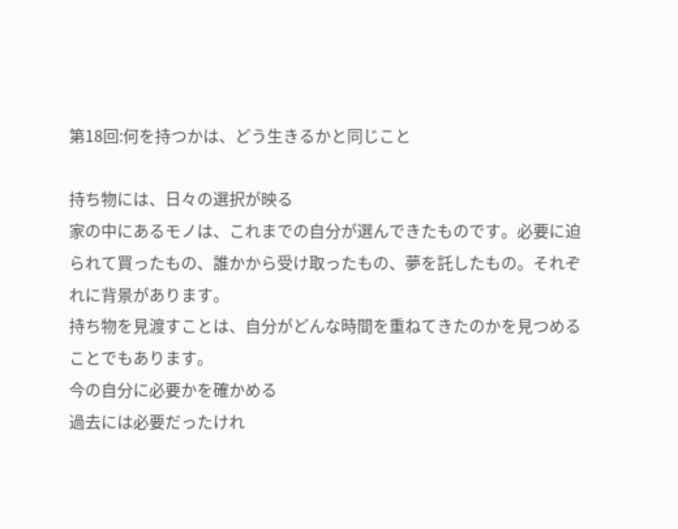第18回:何を持つかは、どう生きるかと同じこと

持ち物には、日々の選択が映る
家の中にあるモノは、これまでの自分が選んできたものです。必要に迫られて買ったもの、誰かから受け取ったもの、夢を託したもの。それぞれに背景があります。
持ち物を見渡すことは、自分がどんな時間を重ねてきたのかを見つめることでもあります。
今の自分に必要かを確かめる
過去には必要だったけれ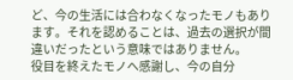ど、今の生活には合わなくなったモノもあります。それを認めることは、過去の選択が間違いだったという意味ではありません。
役目を終えたモノへ感謝し、今の自分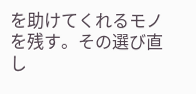を助けてくれるモノを残す。その選び直し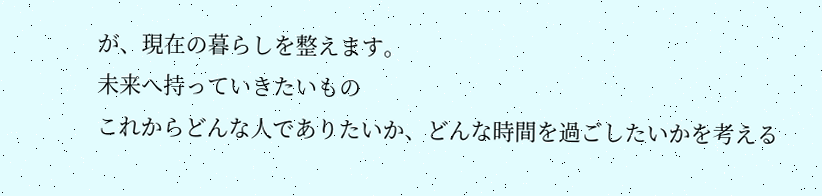が、現在の暮らしを整えます。
未来へ持っていきたいもの
これからどんな人でありたいか、どんな時間を過ごしたいかを考える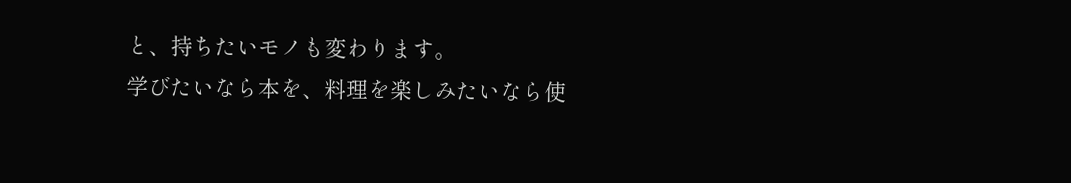と、持ちたいモノも変わります。
学びたいなら本を、料理を楽しみたいなら使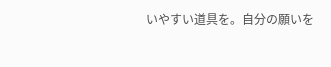いやすい道具を。自分の願いを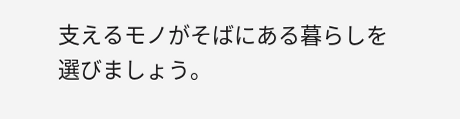支えるモノがそばにある暮らしを選びましょう。